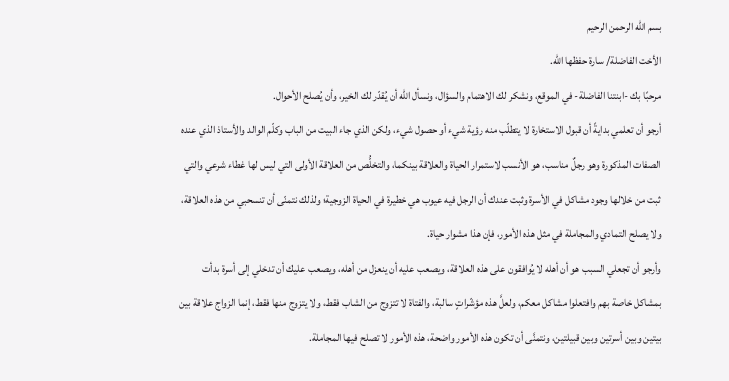بسم الله الرحمن الرحيم
الأخت الفاضلة/ سارة حفظها الله.
مرحبًا بك -ابنتنا الفاضلة- في الموقع، ونشكر لك الاهتمام والسؤال، ونسأل الله أن يُقدّر لك الخير، وأن يُصلح الأحوال.
أرجو أن تعلمي بدايةً أن قبول الاستخارة لا يتطلّب منه رؤية شيء أو حصول شيء، ولكن الذي جاء البيت من الباب وكلّم الوالد والأستاذ الذي عنده الصفات المذكورة وهو رجلٌ مناسب، هو الأنسب لاستمرار الحياة والعلاقة بينكما، والتخلُّص من العلاقة الأولى التي ليس لها غطاء شرعي والتي ثبت من خلالها وجود مشاكل في الأسرة وثبت عندك أن الرجل فيه عيوب هي خطيرة في الحياة الزوجية؛ ولذلك نتمنّى أن تنسحبي من هذه العلاقة، ولا يصلح التمادي والمجاملة في مثل هذه الأمور، فإن هذا مشوار حياة.
وأرجو أن تجعلي السبب هو أن أهله لا يُوافقون على هذه العلاقة، ويصعب عليه أن ينعزل من أهله، ويصعب عليك أن تدخلي إلى أسرة بدأت بمشاكل خاصة بهم وافتعلوا مشاكل معكم، ولعلَّ هذه مؤشّراتٍ سالبة، والفتاة لا تتزوج من الشاب فقط، ولا يتزوج منها فقط، إنما الزواج علاقة بين بيتين وبين أسرتين وبين قبيلتين، ونتمنَّى أن تكون هذه الأمور واضحة، هذه الأمور لا تصلح فيها المجاملة.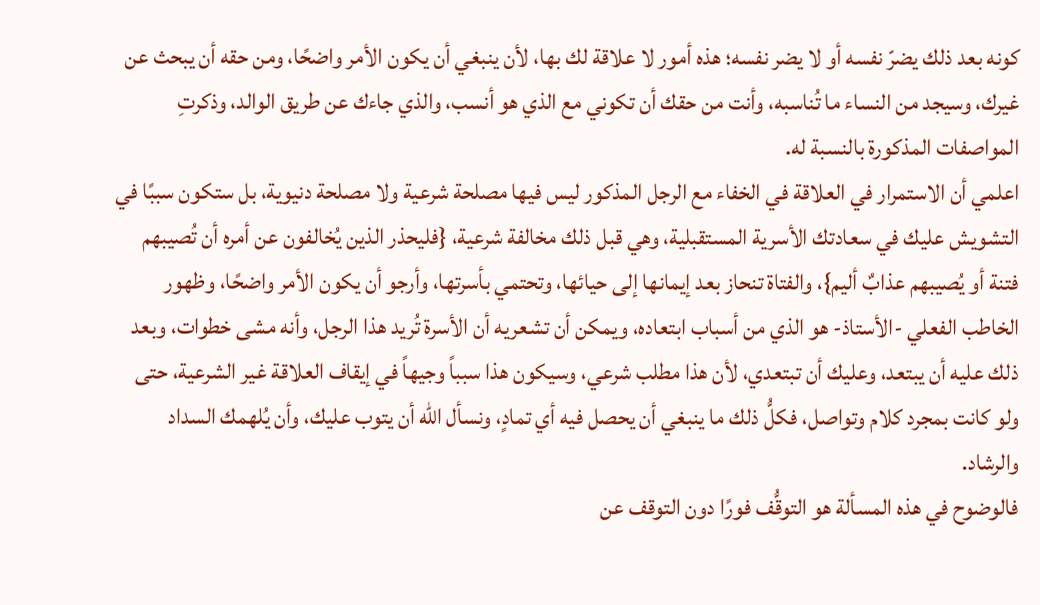كونه بعد ذلك يضرّ نفسه أو لا يضر نفسه؛ هذه أمور لا علاقة لك بها، لأن ينبغي أن يكون الأمر واضحًا، ومن حقه أن يبحث عن غيرك، وسيجد من النساء ما تُناسبه، وأنت من حقك أن تكوني مع الذي هو أنسب، والذي جاءك عن طريق الوالد، وذكرتِ المواصفات المذكورة بالنسبة له.
اعلمي أن الاستمرار في العلاقة في الخفاء مع الرجل المذكور ليس فيها مصلحة شرعية ولا مصلحة دنيوية، بل ستكون سببًا في التشويش عليك في سعادتك الأسرية المستقبلية، وهي قبل ذلك مخالفة شرعية، {فليحذر الذين يُخالفون عن أمره أن تُصيبهم فتنة أو يُصيبهم عذابٌ أليم}، والفتاة تنحاز بعد إيمانها إلى حيائها، وتحتمي بأسرتها، وأرجو أن يكون الأمر واضحًا، وظهور الخاطب الفعلي -الأستاذ- هو الذي من أسباب ابتعاده، ويمكن أن تشعريه أن الأسرة تُريد هذا الرجل، وأنه مشى خطوات، وبعد ذلك عليه أن يبتعد، وعليك أن تبتعدي، لأن هذا مطلب شرعي، وسيكون هذا سبباً وجيهاً في إيقاف العلاقة غير الشرعية، حتى ولو كانت بمجرد كلام وتواصل، فكلُّ ذلك ما ينبغي أن يحصل فيه أي تمادٍ، ونسأل الله أن يتوب عليك، وأن يُلهمك السداد والرشاد.
فالوضوح في هذه المسألة هو التوقُّف فورًا دون التوقف عن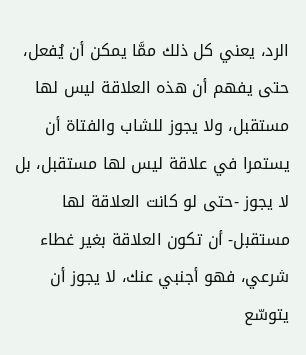الرد، يعني كل ذلك ممَّا يمكن أن يُفعل، حتى يفهم أن هذه العلاقة ليس لها مستقبل، ولا يجوز للشاب والفتاة أن يستمرا في علاقة ليس لها مستقبل، بل لا يجوز -حتى لو كانت العلاقة لها مستقبل- أن تكون العلاقة بغير غطاء شرعي، فهو أجنبي عنك، لا يجوز أن يتوسّع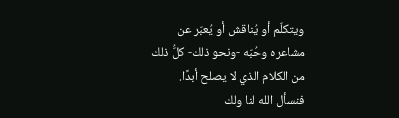ويتكلّم أو يُناقش أو يُعبّر عن مشاعره وحُبّه -ونحو ذلك- كلُّ ذلك من الكلام الذي لا يصلح أبدًا.
فنسأل الله لنا ولك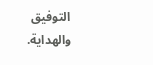التوفيق والهداية.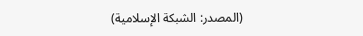(المصدر: الشبكة الإسلامية)